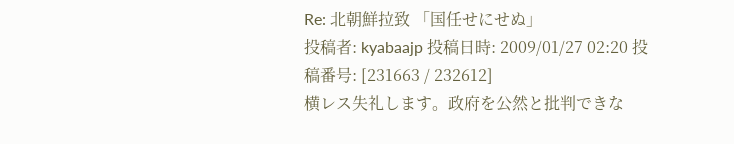Re: 北朝鮮拉致 「国任せにせぬ」
投稿者: kyabaajp 投稿日時: 2009/01/27 02:20 投稿番号: [231663 / 232612]
横レス失礼します。政府を公然と批判できな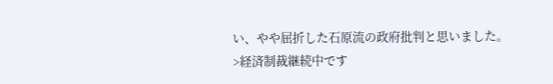い、やや屈折した石原流の政府批判と思いました。
>経済制裁継続中です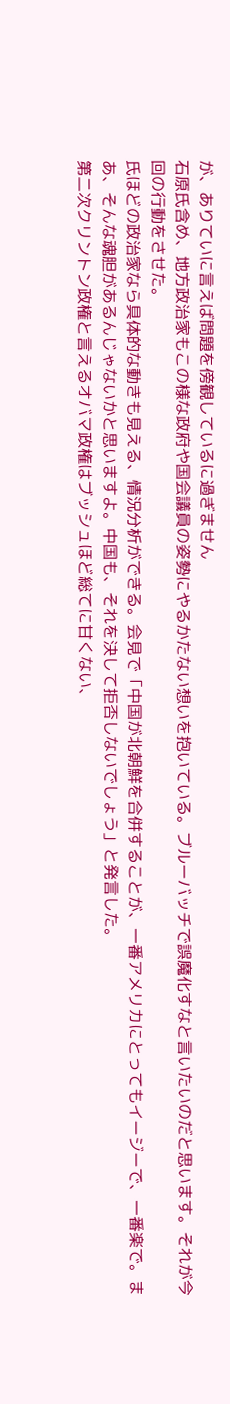が、ありていに言えば問題を傍観しているに過ぎません
石原氏含め、地方政治家もこの様な政府や国会議員の姿勢にやるかたない想いを抱いている。ブルーバッチで誤魔化すなと言いたいのだと思います。それが今回の行動をさせた。
氏ほどの政治家なら具体的な動きも見える、情況分析ができる。会見で「中国が北朝鮮を合併することが、一番アメリカにとってもイージーで、一番楽で。まあ、そんな魂胆があるんじゃないかと思いますよ。中国も、それを決して拒否しないでしょう」と発言した。
第二次クリントン政権と言えるオバマ政権はブッシュほど総てに甘くない、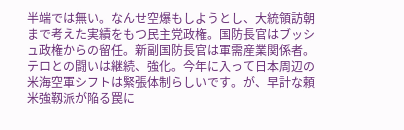半端では無い。なんせ空爆もしようとし、大統領訪朝まで考えた実績をもつ民主党政権。国防長官はブッシュ政権からの留任。新副国防長官は軍需産業関係者。テロとの闘いは継続、強化。今年に入って日本周辺の米海空軍シフトは緊張体制らしいです。が、早計な頼米強靱派が陥る罠に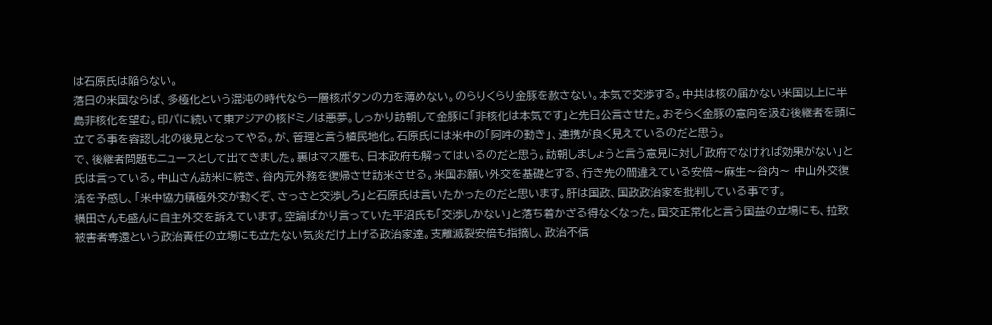は石原氏は陥らない。
落日の米国ならば、多極化という混沌の時代なら一層核ボタンの力を薄めない。のらりくらり金豚を赦さない。本気で交渉する。中共は核の届かない米国以上に半島非核化を望む。印パに続いて東アジアの核ドミノは悪夢。しっかり訪朝して金豚に「非核化は本気です」と先日公言させた。おそらく金豚の意向を汲む後継者を頭に立てる事を容認し北の後見となってやる。が、管理と言う植民地化。石原氏には米中の「阿吽の動き」、連携が良く見えているのだと思う。
で、後継者問題もニュースとして出てきました。裏はマス塵も、日本政府も解ってはいるのだと思う。訪朝しましょうと言う意見に対し「政府でなければ効果がない」と氏は言っている。中山さん訪米に続き、谷内元外務を復帰させ訪米させる。米国お願い外交を基礎とする、行き先の間違えている安倍〜麻生〜谷内〜 中山外交復活を予感し、「米中協力積極外交が動くぞ、さっさと交渉しろ」と石原氏は言いたかったのだと思います。肝は国政、国政政治家を批判している事です。
横田さんも盛んに自主外交を訴えています。空論ばかり言っていた平沼氏も「交渉しかない」と落ち着かざる得なくなった。国交正常化と言う国益の立場にも、拉致被害者奪還という政治責任の立場にも立たない気炎だけ上げる政治家達。支離滅裂安倍も指摘し、政治不信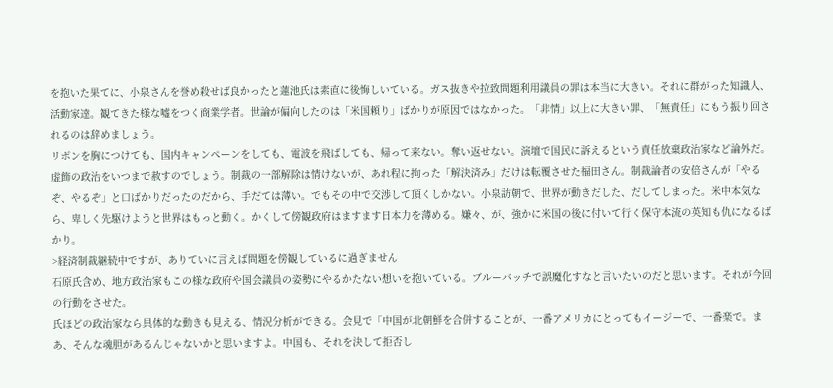を抱いた果てに、小泉さんを誉め殺せば良かったと蓮池氏は素直に後悔しいている。ガス抜きや拉致問題利用議員の罪は本当に大きい。それに群がった知識人、活動家達。観てきた様な嘘をつく商業学者。世論が偏向したのは「米国頼り」ばかりが原因ではなかった。「非情」以上に大きい罪、「無責任」にもう振り回されるのは辞めましょう。
リボンを胸につけても、国内キャンペーンをしても、電波を飛ばしても、帰って来ない。奪い返せない。演壇で国民に訴えるという責任放棄政治家など論外だ。虚飾の政治をいつまで赦すのでしょう。制裁の一部解除は情けないが、あれ程に拘った「解決済み」だけは転覆させた福田さん。制裁論者の安倍さんが「やるぞ、やるぞ」と口ばかりだったのだから、手だては薄い。でもその中で交渉して頂くしかない。小泉訪朝で、世界が動きだした、だしてしまった。米中本気なら、卑しく先駆けようと世界はもっと動く。かくして傍観政府はますます日本力を薄める。嫌々、が、強かに米国の後に付いて行く保守本流の英知も仇になるばかり。
>経済制裁継続中ですが、ありていに言えば問題を傍観しているに過ぎません
石原氏含め、地方政治家もこの様な政府や国会議員の姿勢にやるかたない想いを抱いている。ブルーバッチで誤魔化すなと言いたいのだと思います。それが今回の行動をさせた。
氏ほどの政治家なら具体的な動きも見える、情況分析ができる。会見で「中国が北朝鮮を合併することが、一番アメリカにとってもイージーで、一番楽で。まあ、そんな魂胆があるんじゃないかと思いますよ。中国も、それを決して拒否し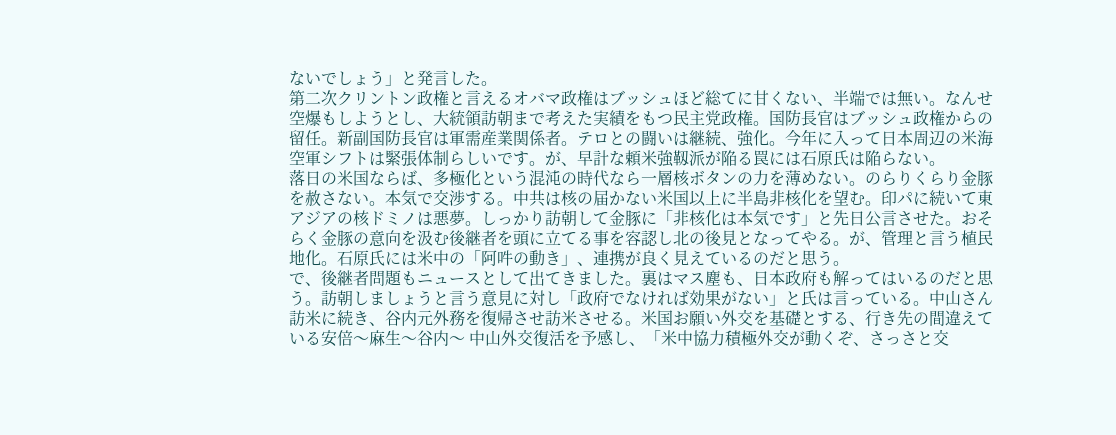ないでしょう」と発言した。
第二次クリントン政権と言えるオバマ政権はブッシュほど総てに甘くない、半端では無い。なんせ空爆もしようとし、大統領訪朝まで考えた実績をもつ民主党政権。国防長官はブッシュ政権からの留任。新副国防長官は軍需産業関係者。テロとの闘いは継続、強化。今年に入って日本周辺の米海空軍シフトは緊張体制らしいです。が、早計な頼米強靱派が陥る罠には石原氏は陥らない。
落日の米国ならば、多極化という混沌の時代なら一層核ボタンの力を薄めない。のらりくらり金豚を赦さない。本気で交渉する。中共は核の届かない米国以上に半島非核化を望む。印パに続いて東アジアの核ドミノは悪夢。しっかり訪朝して金豚に「非核化は本気です」と先日公言させた。おそらく金豚の意向を汲む後継者を頭に立てる事を容認し北の後見となってやる。が、管理と言う植民地化。石原氏には米中の「阿吽の動き」、連携が良く見えているのだと思う。
で、後継者問題もニュースとして出てきました。裏はマス塵も、日本政府も解ってはいるのだと思う。訪朝しましょうと言う意見に対し「政府でなければ効果がない」と氏は言っている。中山さん訪米に続き、谷内元外務を復帰させ訪米させる。米国お願い外交を基礎とする、行き先の間違えている安倍〜麻生〜谷内〜 中山外交復活を予感し、「米中協力積極外交が動くぞ、さっさと交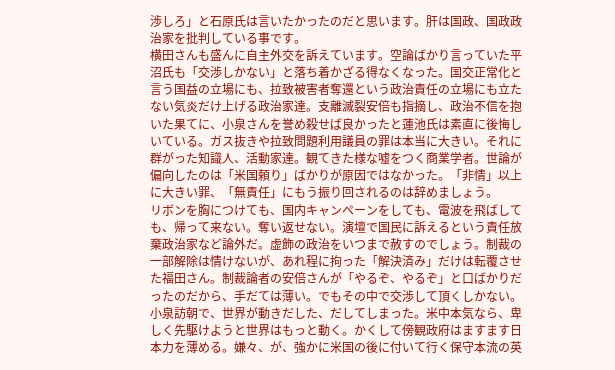渉しろ」と石原氏は言いたかったのだと思います。肝は国政、国政政治家を批判している事です。
横田さんも盛んに自主外交を訴えています。空論ばかり言っていた平沼氏も「交渉しかない」と落ち着かざる得なくなった。国交正常化と言う国益の立場にも、拉致被害者奪還という政治責任の立場にも立たない気炎だけ上げる政治家達。支離滅裂安倍も指摘し、政治不信を抱いた果てに、小泉さんを誉め殺せば良かったと蓮池氏は素直に後悔しいている。ガス抜きや拉致問題利用議員の罪は本当に大きい。それに群がった知識人、活動家達。観てきた様な嘘をつく商業学者。世論が偏向したのは「米国頼り」ばかりが原因ではなかった。「非情」以上に大きい罪、「無責任」にもう振り回されるのは辞めましょう。
リボンを胸につけても、国内キャンペーンをしても、電波を飛ばしても、帰って来ない。奪い返せない。演壇で国民に訴えるという責任放棄政治家など論外だ。虚飾の政治をいつまで赦すのでしょう。制裁の一部解除は情けないが、あれ程に拘った「解決済み」だけは転覆させた福田さん。制裁論者の安倍さんが「やるぞ、やるぞ」と口ばかりだったのだから、手だては薄い。でもその中で交渉して頂くしかない。小泉訪朝で、世界が動きだした、だしてしまった。米中本気なら、卑しく先駆けようと世界はもっと動く。かくして傍観政府はますます日本力を薄める。嫌々、が、強かに米国の後に付いて行く保守本流の英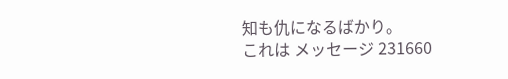知も仇になるばかり。
これは メッセージ 231660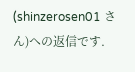(shinzerosen01 さん)への返信です.